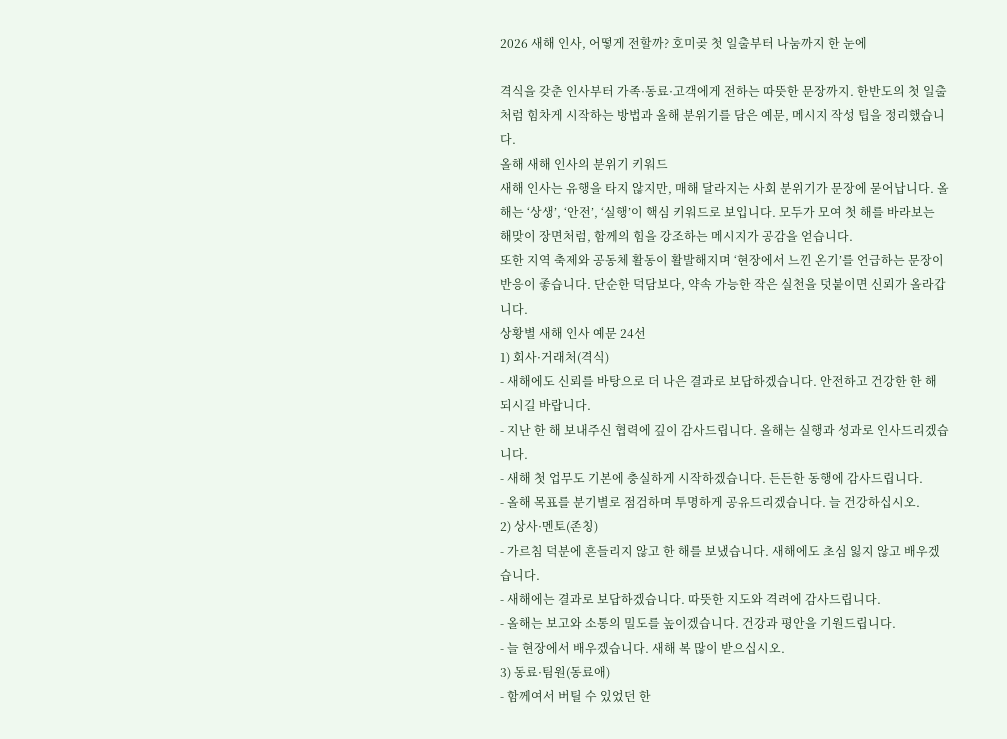2026 새해 인사, 어떻게 전할까? 호미곶 첫 일출부터 나눔까지 한 눈에

격식을 갖춘 인사부터 가족·동료·고객에게 전하는 따뜻한 문장까지. 한반도의 첫 일출처럼 힘차게 시작하는 방법과 올해 분위기를 담은 예문, 메시지 작성 팁을 정리했습니다.
올해 새해 인사의 분위기 키워드
새해 인사는 유행을 타지 않지만, 매해 달라지는 사회 분위기가 문장에 묻어납니다. 올해는 ‘상생’, ‘안전’, ‘실행’이 핵심 키워드로 보입니다. 모두가 모여 첫 해를 바라보는 해맞이 장면처럼, 함께의 힘을 강조하는 메시지가 공감을 얻습니다.
또한 지역 축제와 공동체 활동이 활발해지며 ‘현장에서 느낀 온기’를 언급하는 문장이 반응이 좋습니다. 단순한 덕담보다, 약속 가능한 작은 실천을 덧붙이면 신뢰가 올라갑니다.
상황별 새해 인사 예문 24선
1) 회사·거래처(격식)
- 새해에도 신뢰를 바탕으로 더 나은 결과로 보답하겠습니다. 안전하고 건강한 한 해 되시길 바랍니다.
- 지난 한 해 보내주신 협력에 깊이 감사드립니다. 올해는 실행과 성과로 인사드리겠습니다.
- 새해 첫 업무도 기본에 충실하게 시작하겠습니다. 든든한 동행에 감사드립니다.
- 올해 목표를 분기별로 점검하며 투명하게 공유드리겠습니다. 늘 건강하십시오.
2) 상사·멘토(존칭)
- 가르침 덕분에 흔들리지 않고 한 해를 보냈습니다. 새해에도 초심 잃지 않고 배우겠습니다.
- 새해에는 결과로 보답하겠습니다. 따뜻한 지도와 격려에 감사드립니다.
- 올해는 보고와 소통의 밀도를 높이겠습니다. 건강과 평안을 기원드립니다.
- 늘 현장에서 배우겠습니다. 새해 복 많이 받으십시오.
3) 동료·팀원(동료애)
- 함께여서 버틸 수 있었던 한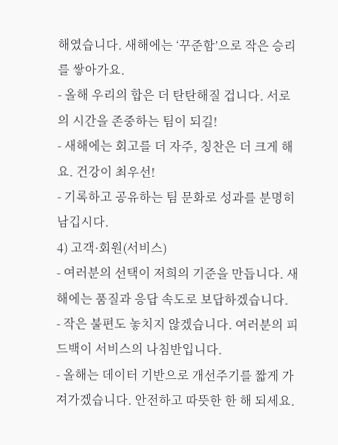해였습니다. 새해에는 ‘꾸준함’으로 작은 승리를 쌓아가요.
- 올해 우리의 합은 더 탄탄해질 겁니다. 서로의 시간을 존중하는 팀이 되길!
- 새해에는 회고를 더 자주, 칭찬은 더 크게 해요. 건강이 최우선!
- 기록하고 공유하는 팀 문화로 성과를 분명히 남깁시다.
4) 고객·회원(서비스)
- 여러분의 선택이 저희의 기준을 만듭니다. 새해에는 품질과 응답 속도로 보답하겠습니다.
- 작은 불편도 놓치지 않겠습니다. 여러분의 피드백이 서비스의 나침반입니다.
- 올해는 데이터 기반으로 개선주기를 짧게 가져가겠습니다. 안전하고 따뜻한 한 해 되세요.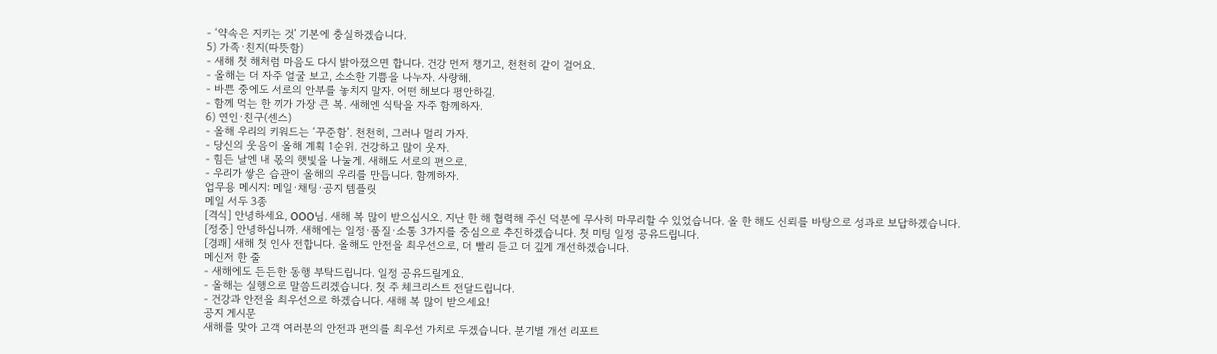- ‘약속은 지키는 것’ 기본에 충실하겠습니다.
5) 가족·친지(따뜻함)
- 새해 첫 해처럼 마음도 다시 밝아졌으면 합니다. 건강 먼저 챙기고, 천천히 같이 걸어요.
- 올해는 더 자주 얼굴 보고, 소소한 기쁨을 나누자. 사랑해.
- 바쁜 중에도 서로의 안부를 놓치지 말자. 어떤 해보다 평안하길.
- 함께 먹는 한 끼가 가장 큰 복. 새해엔 식탁을 자주 함께하자.
6) 연인·친구(센스)
- 올해 우리의 키워드는 ‘꾸준함’. 천천히, 그러나 멀리 가자.
- 당신의 웃음이 올해 계획 1순위. 건강하고 많이 웃자.
- 힘든 날엔 내 몫의 햇빛을 나눌게. 새해도 서로의 편으로.
- 우리가 쌓은 습관이 올해의 우리를 만듭니다. 함께하자.
업무용 메시지: 메일·채팅·공지 템플릿
메일 서두 3종
[격식] 안녕하세요, OOO님. 새해 복 많이 받으십시오. 지난 한 해 협력해 주신 덕분에 무사히 마무리할 수 있었습니다. 올 한 해도 신뢰를 바탕으로 성과로 보답하겠습니다.
[정중] 안녕하십니까. 새해에는 일정·품질·소통 3가지를 중심으로 추진하겠습니다. 첫 미팅 일정 공유드립니다.
[경쾌] 새해 첫 인사 전합니다. 올해도 안전을 최우선으로, 더 빨리 듣고 더 깊게 개선하겠습니다.
메신저 한 줄
- 새해에도 든든한 동행 부탁드립니다. 일정 공유드릴게요.
- 올해는 실행으로 말씀드리겠습니다. 첫 주 체크리스트 전달드립니다.
- 건강과 안전을 최우선으로 하겠습니다. 새해 복 많이 받으세요!
공지 게시문
새해를 맞아 고객 여러분의 안전과 편의를 최우선 가치로 두겠습니다. 분기별 개선 리포트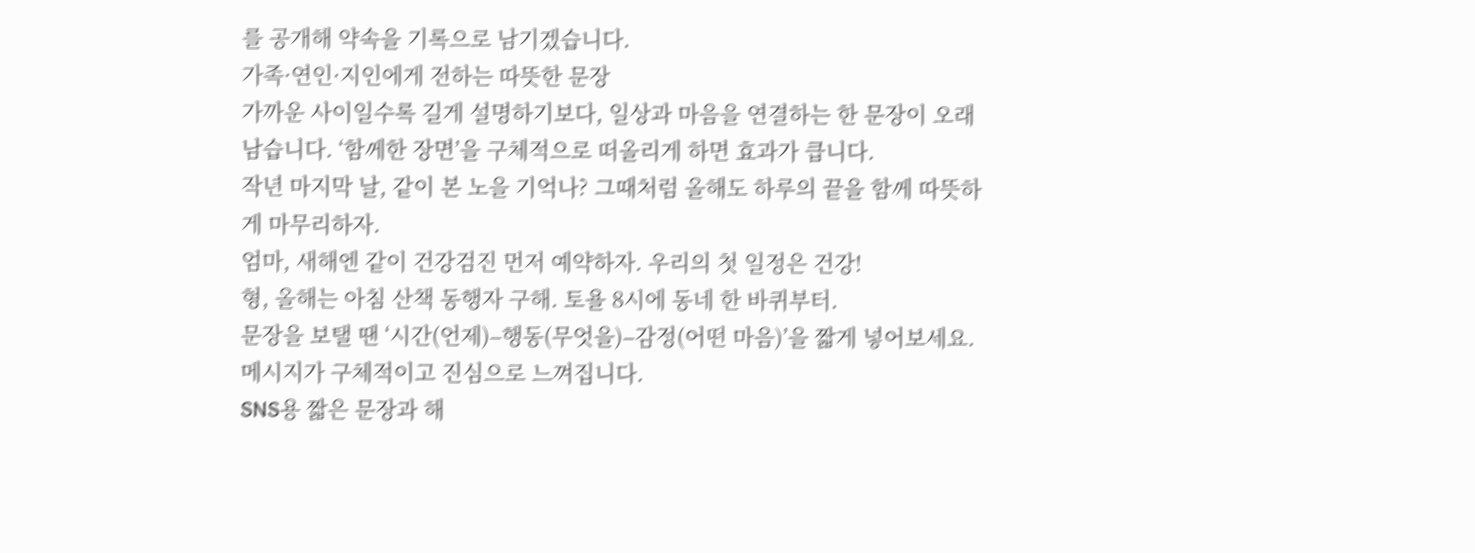를 공개해 약속을 기록으로 남기겠습니다.
가족·연인·지인에게 전하는 따뜻한 문장
가까운 사이일수록 길게 설명하기보다, 일상과 마음을 연결하는 한 문장이 오래 남습니다. ‘함께한 장면’을 구체적으로 떠올리게 하면 효과가 큽니다.
작년 마지막 날, 같이 본 노을 기억나? 그때처럼 올해도 하루의 끝을 함께 따뜻하게 마무리하자.
엄마, 새해엔 같이 건강검진 먼저 예약하자. 우리의 첫 일정은 건강!
형, 올해는 아침 산책 동행자 구해. 토욜 8시에 동네 한 바퀴부터.
문장을 보탤 땐 ‘시간(언제)–행동(무엇을)–감정(어떤 마음)’을 짧게 넣어보세요. 메시지가 구체적이고 진심으로 느껴집니다.
SNS용 짧은 문장과 해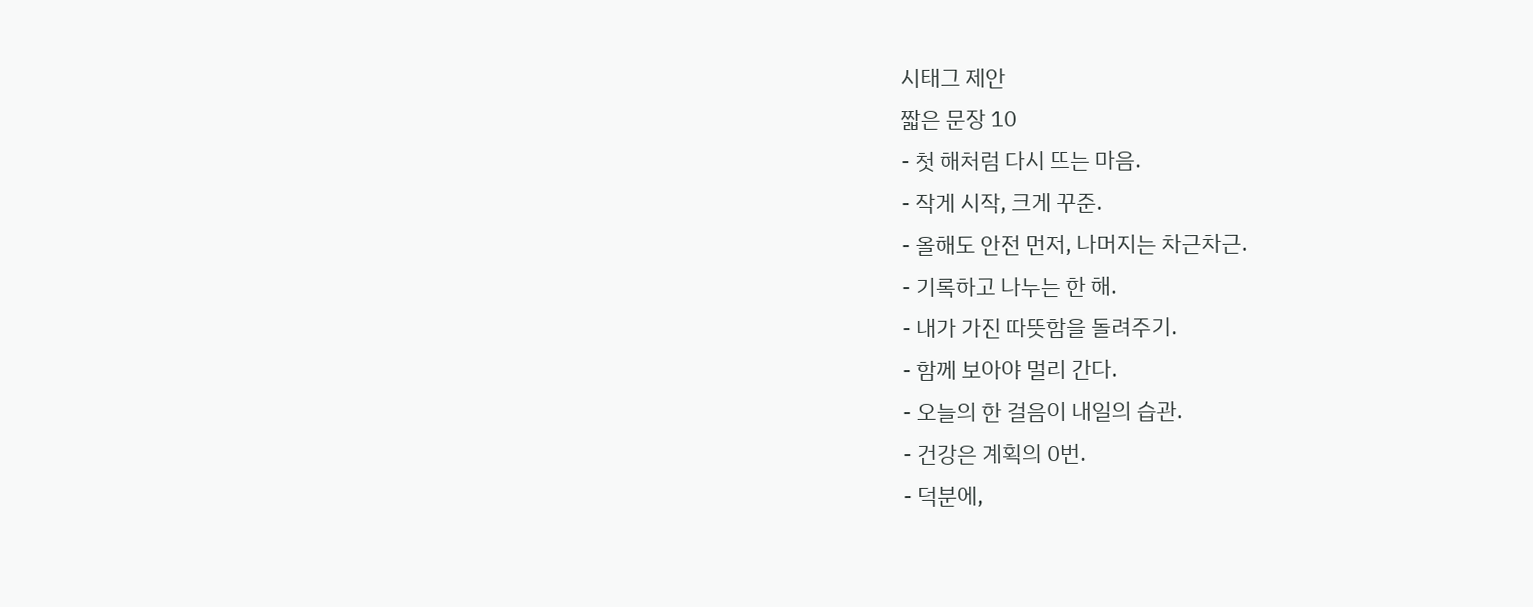시태그 제안
짧은 문장 10
- 첫 해처럼 다시 뜨는 마음.
- 작게 시작, 크게 꾸준.
- 올해도 안전 먼저, 나머지는 차근차근.
- 기록하고 나누는 한 해.
- 내가 가진 따뜻함을 돌려주기.
- 함께 보아야 멀리 간다.
- 오늘의 한 걸음이 내일의 습관.
- 건강은 계획의 0번.
- 덕분에,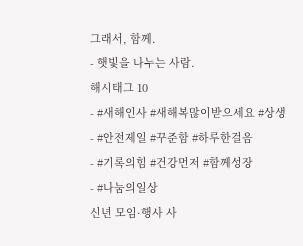그래서, 함께.
- 햇빛을 나누는 사람.
해시태그 10
- #새해인사 #새해복많이받으세요 #상생
- #안전제일 #꾸준함 #하루한걸음
- #기록의힘 #건강먼저 #함께성장
- #나눔의일상
신년 모임·행사 사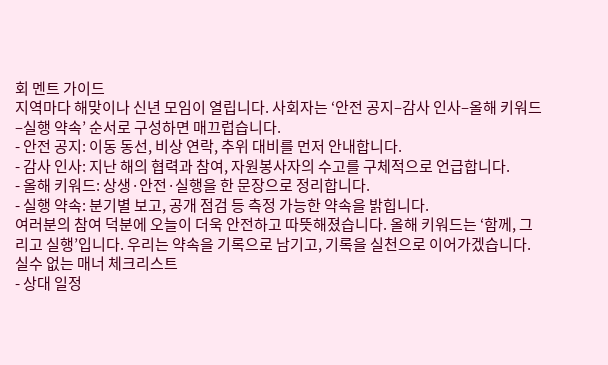회 멘트 가이드
지역마다 해맞이나 신년 모임이 열립니다. 사회자는 ‘안전 공지–감사 인사–올해 키워드–실행 약속’ 순서로 구성하면 매끄럽습니다.
- 안전 공지: 이동 동선, 비상 연락, 추위 대비를 먼저 안내합니다.
- 감사 인사: 지난 해의 협력과 참여, 자원봉사자의 수고를 구체적으로 언급합니다.
- 올해 키워드: 상생·안전·실행을 한 문장으로 정리합니다.
- 실행 약속: 분기별 보고, 공개 점검 등 측정 가능한 약속을 밝힙니다.
여러분의 참여 덕분에 오늘이 더욱 안전하고 따뜻해졌습니다. 올해 키워드는 ‘함께, 그리고 실행’입니다. 우리는 약속을 기록으로 남기고, 기록을 실천으로 이어가겠습니다.
실수 없는 매너 체크리스트
- 상대 일정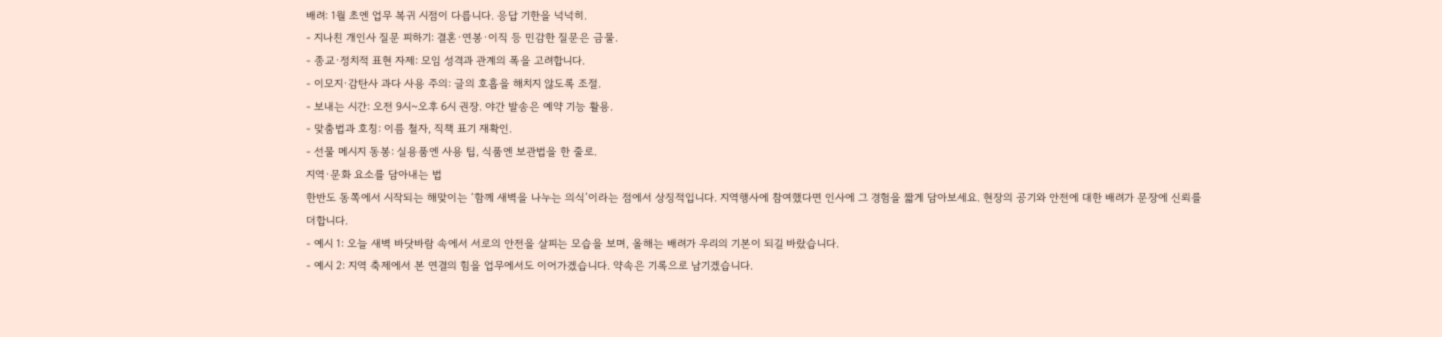배려: 1월 초엔 업무 복귀 시점이 다릅니다. 응답 기한을 넉넉히.
- 지나친 개인사 질문 피하기: 결혼·연봉·이직 등 민감한 질문은 금물.
- 종교·정치적 표현 자제: 모임 성격과 관계의 폭을 고려합니다.
- 이모지·감탄사 과다 사용 주의: 글의 호흡을 해치지 않도록 조절.
- 보내는 시간: 오전 9시~오후 6시 권장. 야간 발송은 예약 기능 활용.
- 맞춤법과 호칭: 이름 철자, 직책 표기 재확인.
- 선물 메시지 동봉: 실용품엔 사용 팁, 식품엔 보관법을 한 줄로.
지역·문화 요소를 담아내는 법
한반도 동쪽에서 시작되는 해맞이는 ‘함께 새벽을 나누는 의식’이라는 점에서 상징적입니다. 지역행사에 참여했다면 인사에 그 경험을 짧게 담아보세요. 현장의 공기와 안전에 대한 배려가 문장에 신뢰를 더합니다.
- 예시 1: 오늘 새벽 바닷바람 속에서 서로의 안전을 살피는 모습을 보며, 올해는 배려가 우리의 기본이 되길 바랐습니다.
- 예시 2: 지역 축제에서 본 연결의 힘을 업무에서도 이어가겠습니다. 약속은 기록으로 남기겠습니다.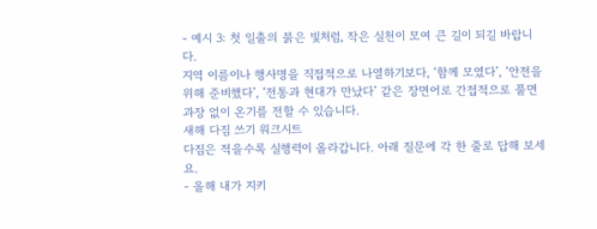- 예시 3: 첫 일출의 붉은 빛처럼, 작은 실천이 모여 큰 길이 되길 바랍니다.
지역 이름이나 행사명을 직접적으로 나열하기보다, ‘함께 모였다’, ‘안전을 위해 준비했다’, ‘전통과 현대가 만났다’ 같은 장면어로 간접적으로 풀면 과장 없이 온기를 전할 수 있습니다.
새해 다짐 쓰기 워크시트
다짐은 적을수록 실행력이 올라갑니다. 아래 질문에 각 한 줄로 답해 보세요.
- 올해 내가 지키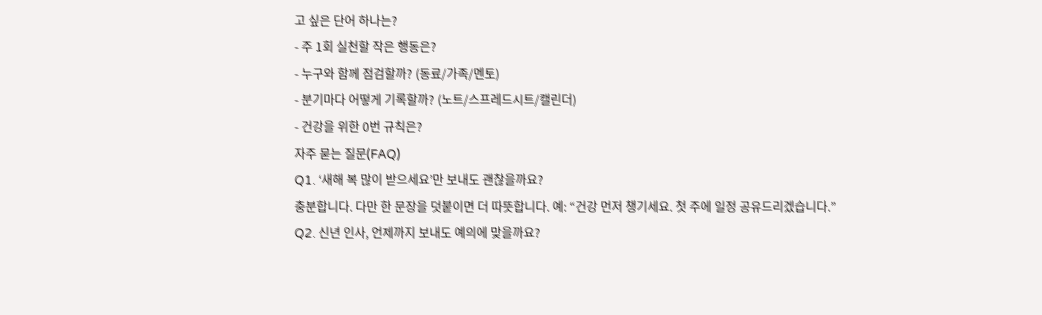고 싶은 단어 하나는?
- 주 1회 실천할 작은 행동은?
- 누구와 함께 점검할까? (동료/가족/멘토)
- 분기마다 어떻게 기록할까? (노트/스프레드시트/캘린더)
- 건강을 위한 0번 규칙은?
자주 묻는 질문(FAQ)
Q1. ‘새해 복 많이 받으세요’만 보내도 괜찮을까요?
충분합니다. 다만 한 문장을 덧붙이면 더 따뜻합니다. 예: “건강 먼저 챙기세요. 첫 주에 일정 공유드리겠습니다.”
Q2. 신년 인사, 언제까지 보내도 예의에 맞을까요?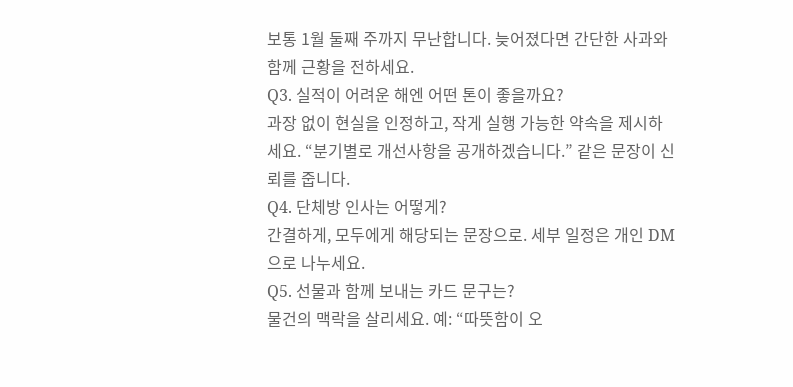보통 1월 둘째 주까지 무난합니다. 늦어졌다면 간단한 사과와 함께 근황을 전하세요.
Q3. 실적이 어려운 해엔 어떤 톤이 좋을까요?
과장 없이 현실을 인정하고, 작게 실행 가능한 약속을 제시하세요. “분기별로 개선사항을 공개하겠습니다.” 같은 문장이 신뢰를 줍니다.
Q4. 단체방 인사는 어떻게?
간결하게, 모두에게 해당되는 문장으로. 세부 일정은 개인 DM으로 나누세요.
Q5. 선물과 함께 보내는 카드 문구는?
물건의 맥락을 살리세요. 예: “따뜻함이 오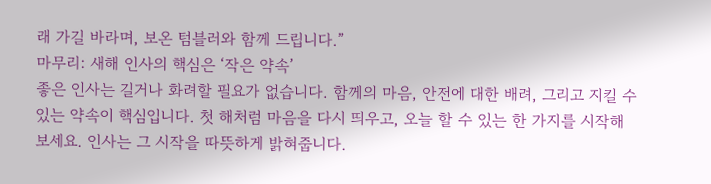래 가길 바라며, 보온 텀블러와 함께 드립니다.”
마무리: 새해 인사의 핵심은 ‘작은 약속’
좋은 인사는 길거나 화려할 필요가 없습니다. 함께의 마음, 안전에 대한 배려, 그리고 지킬 수 있는 약속이 핵심입니다. 첫 해처럼 마음을 다시 띄우고, 오늘 할 수 있는 한 가지를 시작해 보세요. 인사는 그 시작을 따뜻하게 밝혀줍니다.